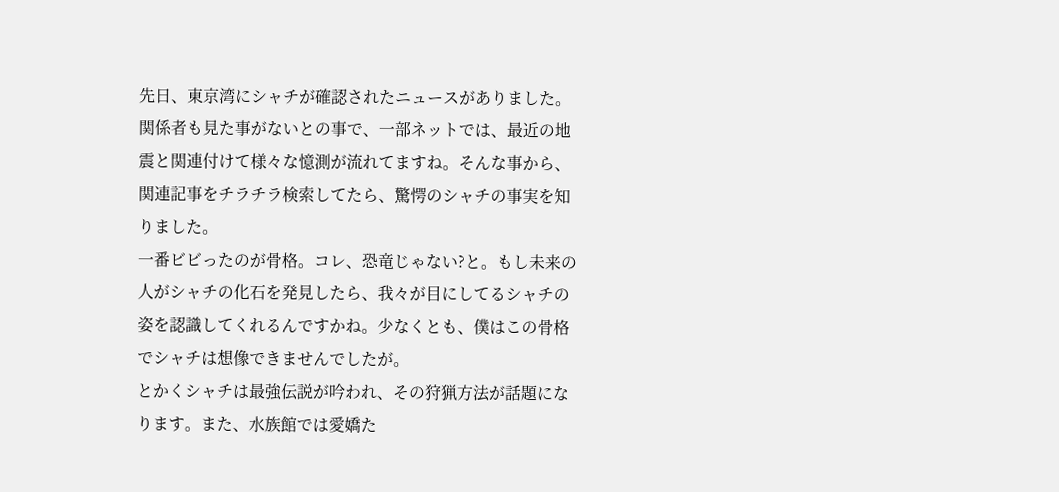先日、東京湾にシャチが確認されたニュースがありました。関係者も見た事がないとの事で、一部ネットでは、最近の地震と関連付けて様々な憶測が流れてますね。そんな事から、関連記事をチラチラ検索してたら、驚愕のシャチの事実を知りました。
一番ビビったのが骨格。コレ、恐竜じゃない?と。もし未来の人がシャチの化石を発見したら、我々が目にしてるシャチの姿を認識してくれるんですかね。少なくとも、僕はこの骨格でシャチは想像できませんでしたが。
とかくシャチは最強伝説が吟われ、その狩猟方法が話題になります。また、水族館では愛嬌た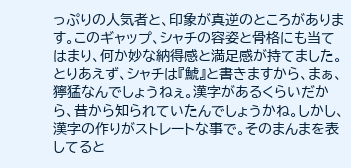っぷりの人気者と、印象が真逆のところがあります。このギャップ、シャチの容姿と骨格にも当てはまり、何か妙な納得感と満足感が持てました。
とりあえず、シャチは『鯱』と書きますから、まぁ、獰猛なんでしょうねぇ。漢字があるくらいだから、昔から知られていたんでしょうかね。しかし、漢字の作りがストレートな事で。そのまんまを表してると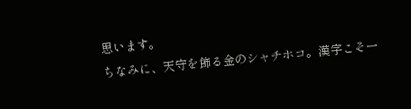思います。
ちなみに、天守を飾る金のシャチホコ。漢字こそ一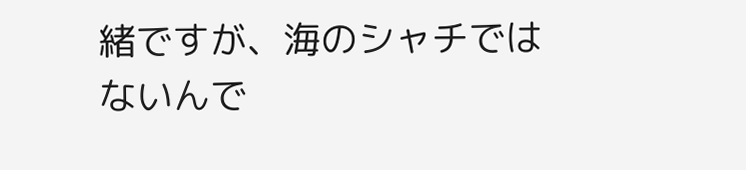緒ですが、海のシャチではないんで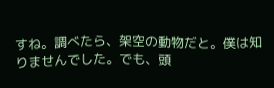すね。調べたら、架空の動物だと。僕は知りませんでした。でも、頭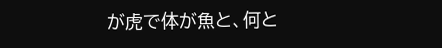が虎で体が魚と、何と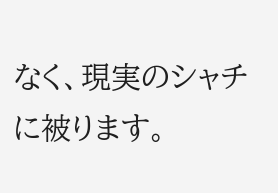なく、現実のシャチに被ります。